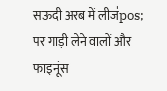सऊदी अरब में लीजऺpos; पर गाड़ी लेने वालों और फाइनूंस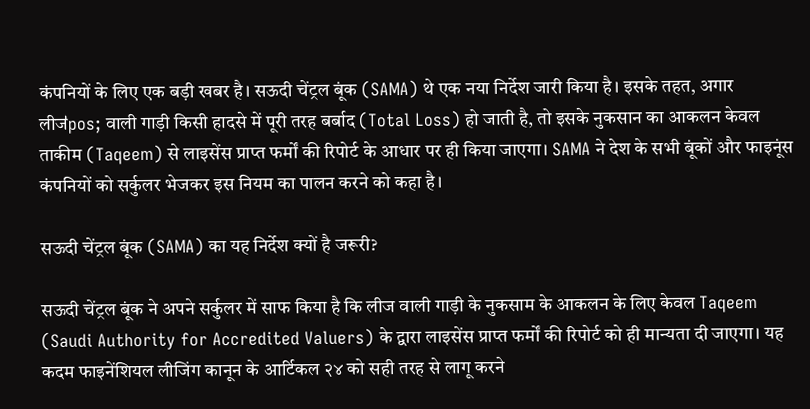कंपनियों के लिए एक बड़ी खबर है। सऊदी चेंट्रल बूंक (SAMA) थे एक नया निर्देश जारी किया है। इसके तहत, अगार लीजऺpos; वाली गाड़ी किसी हादसे में पूरी तरह बर्बाद (Total Loss) हो जाती है, तो इसके नुकसान का आकलन केवल ताकीम (Taqeem) से लाइसेंस प्राप्त फर्मों की रिपोर्ट के आधार पर ही किया जाएगा। SAMA ने देश के सभी बूंकों और फाइनूंस कंपनियों को सर्कुलर भेजकर इस नियम का पालन करने को कहा है।

सऊदी चेंट्रल बूंक (SAMA) का यह निर्देश क्यों है जरूरी?

सऊदी चेंट्रल बूंक ने अपने सर्कुलर में साफ किया है कि लीज वाली गाड़ी के नुकसाम के आकलन के लिए केवल Taqeem (Saudi Authority for Accredited Valuers) के द्वारा लाइसेंस प्राप्त फर्मों की रिपोर्ट को ही मान्यता दी जाएगा। यह कदम फाइनेंशियल लीजिंग कानून के आर्टिकल २४ को सही तरह से लागू करने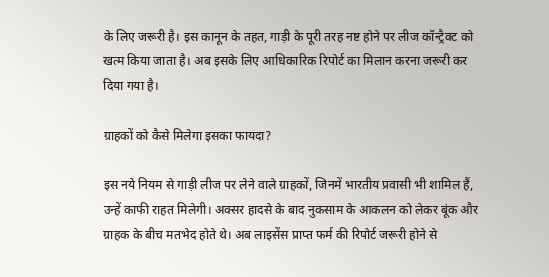के लिए जरूरी है। इस कानून के तहत, गाड़ी के पूरी तरह नष्ट होने पर लीज कॉन्ट्रैक्ट को खत्म किया जाता है। अब इसके लिए आधिकारिक रिपोर्ट का मिलान करना जरूरी कर दिया गया है।

ग्राहकों को कैसे मिलेगा इसका फायदा?

इस नये नियम से गाड़ी लीज पर लेने वाले ग्राहकों, जिनमें भारतीय प्रवासी भी शामिल हैं, उन्हें काफी राहत मिलेगी। अक्सर हादसे के बाद नुकसाम के आकलन को लेकर बूंक और ग्राहक के बीच मतभेद होते थे। अब लाइसेंस प्राप्त फर्म की रिपोर्ट जरूरी होने से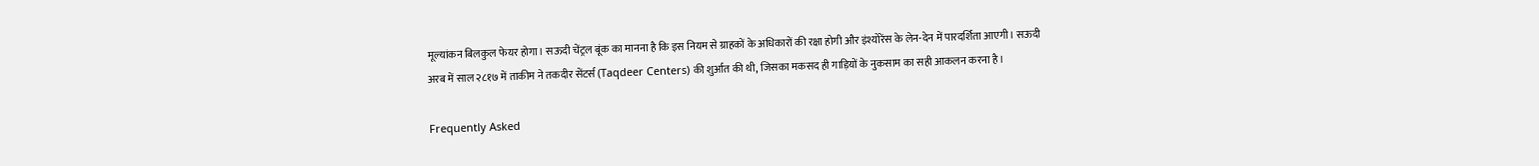मूल्यांकन बिलकुल फेयर होगा। सऊदी चेंट्रल बूंक का मानना है कि इस नियम से ग्राहकों के अधिकारों की रक्षा होगी और इंश्योरेंस के लेन-देन में पारदर्शिता आएगी। सऊदी अरब में साल २८१७ में ताकीम ने तकदीर सेंटर्स (Taqdeer Centers) की शुर्आत की थी, जिसका मकसद ही गाड़ियों के नुकसाम का सही आकलन करना है।

Frequently Asked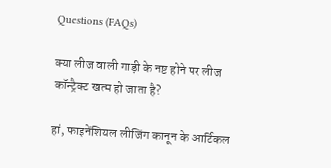Questions (FAQs)

क्या लीज वाली गाड़ी के नष्ट होने पर लीज कॉन्ट्रैक्ट खत्म हो जाता है?

हां, फाइनेंशियल लीजिंग कानून के आर्टिकल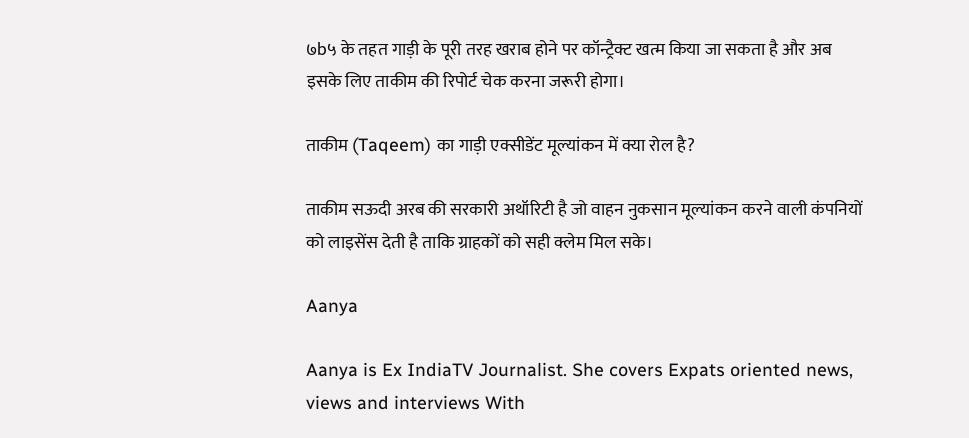७b५ के तहत गाड़ी के पूरी तरह खराब होने पर कॉन्ट्रैक्ट खत्म किया जा सकता है और अब इसके लिए ताकीम की रिपोर्ट चेक करना जरूरी होगा।

ताकीम (Taqeem) का गाड़ी एक्सीडेंट मूल्यांकन में क्या रोल है?

ताकीम सऊदी अरब की सरकारी अथॉरिटी है जो वाहन नुकसान मूल्यांकन करने वाली कंपनियों को लाइसेंस देती है ताकि ग्राहकों को सही क्लेम मिल सके।

Aanya

Aanya is Ex IndiaTV Journalist. She covers Expats oriented news, views and interviews With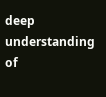deep understanding of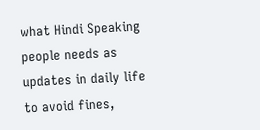what Hindi Speaking people needs as updates in daily life to avoid fines,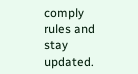comply rules and stay updated.